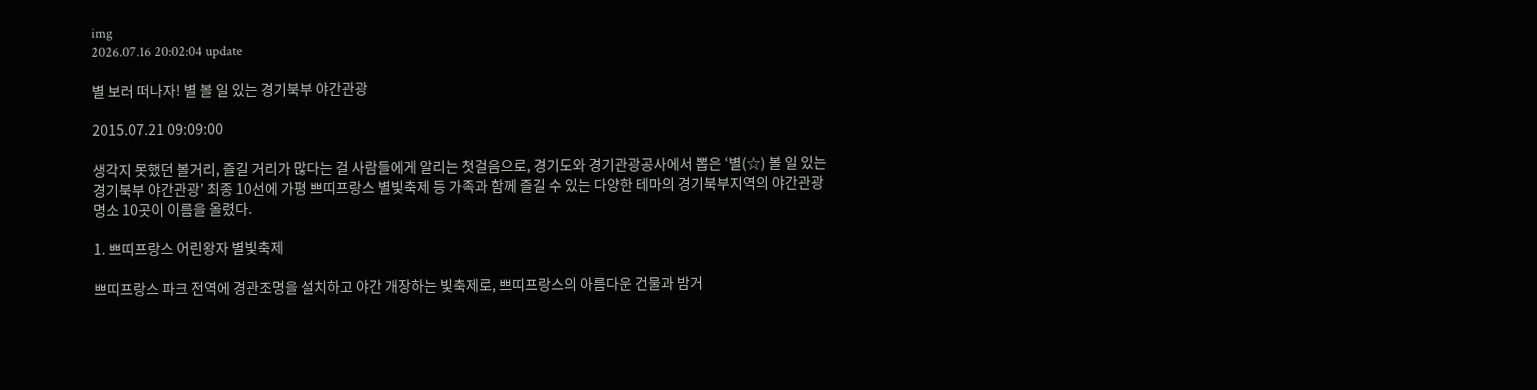img
2026.07.16 20:02:04 update

별 보러 떠나자! 별 볼 일 있는 경기북부 야간관광

2015.07.21 09:09:00

생각지 못했던 볼거리, 즐길 거리가 많다는 걸 사람들에게 알리는 첫걸음으로, 경기도와 경기관광공사에서 뽑은 ‘별(☆) 볼 일 있는 경기북부 야간관광’ 최종 10선에 가평 쁘띠프랑스 별빛축제 등 가족과 함께 즐길 수 있는 다양한 테마의 경기북부지역의 야간관광 명소 10곳이 이름을 올렸다.

1. 쁘띠프랑스 어린왕자 별빛축제

쁘띠프랑스 파크 전역에 경관조명을 설치하고 야간 개장하는 빛축제로, 쁘띠프랑스의 아름다운 건물과 밤거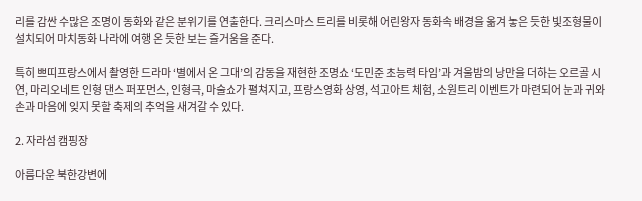리를 감싼 수많은 조명이 동화와 같은 분위기를 연출한다. 크리스마스 트리를 비롯해 어린왕자 동화속 배경을 옮겨 놓은 듯한 빛조형물이 설치되어 마치동화 나라에 여행 온 듯한 보는 즐거움을 준다.

특히 쁘띠프랑스에서 촬영한 드라마 ‘별에서 온 그대’의 감동을 재현한 조명쇼 ‘도민준 초능력 타임’과 겨울밤의 낭만을 더하는 오르골 시연, 마리오네트 인형 댄스 퍼포먼스, 인형극, 마술쇼가 펼쳐지고, 프랑스영화 상영, 석고아트 체험, 소원트리 이벤트가 마련되어 눈과 귀와 손과 마음에 잊지 못할 축제의 추억을 새겨갈 수 있다.

2. 자라섬 캠핑장

아름다운 북한강변에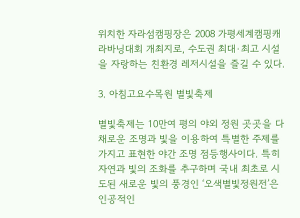위치한 자라섬캠핑장은 2008 가평세계캠핑캐라바닝대회 개최지로, 수도권 최대·최고 시설을 자랑하는 친환경 레저시설을 즐길 수 있다.

3. 아침고요수목원 별빛축제

별빛축제는 10만여 평의 야외 정원 곳곳을 다채로운 조명과 빛을 이용하여 특별한 주제를 가지고 표현한 야간 조명 점등행사이다. 특히 자연과 빛의 조화를 추구하며 국내 최초로 시도된 새로운 빛의 풍경인 ‘오색별빛정원전’은 인공적인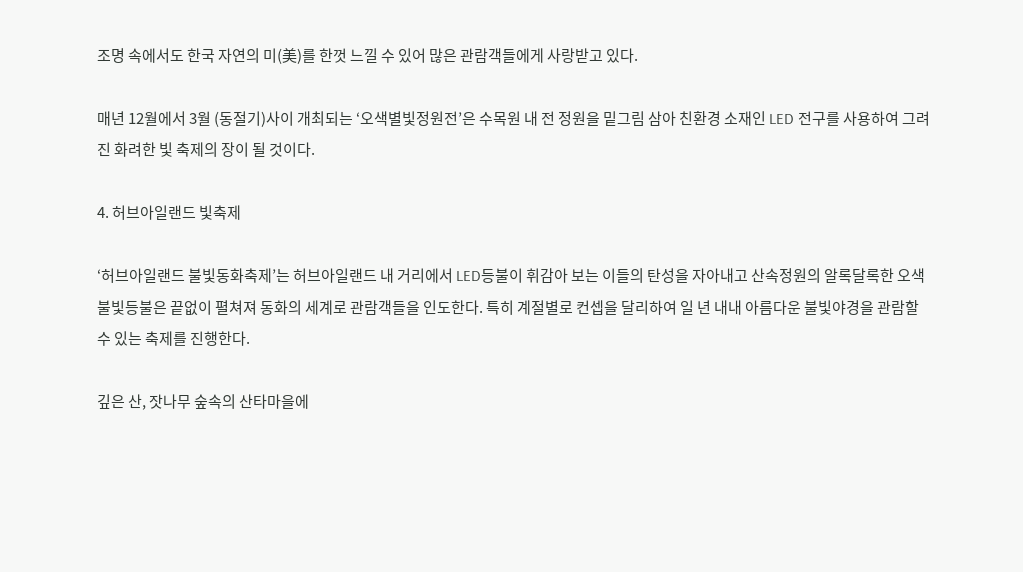조명 속에서도 한국 자연의 미(美)를 한껏 느낄 수 있어 많은 관람객들에게 사랑받고 있다.

매년 12월에서 3월 (동절기)사이 개최되는 ‘오색별빛정원전’은 수목원 내 전 정원을 밑그림 삼아 친환경 소재인 LED 전구를 사용하여 그려진 화려한 빛 축제의 장이 될 것이다.

4. 허브아일랜드 빛축제

‘허브아일랜드 불빛동화축제’는 허브아일랜드 내 거리에서 LED등불이 휘감아 보는 이들의 탄성을 자아내고 산속정원의 알록달록한 오색불빛등불은 끝없이 펼쳐져 동화의 세계로 관람객들을 인도한다. 특히 계절별로 컨셉을 달리하여 일 년 내내 아름다운 불빛야경을 관람할 수 있는 축제를 진행한다.

깊은 산, 잣나무 숲속의 산타마을에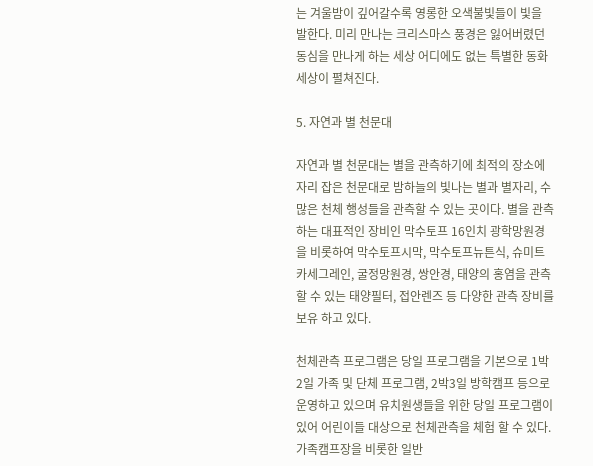는 겨울밤이 깊어갈수록 영롱한 오색불빛들이 빛을 발한다. 미리 만나는 크리스마스 풍경은 잃어버렸던 동심을 만나게 하는 세상 어디에도 없는 특별한 동화세상이 펼쳐진다.

5. 자연과 별 천문대

자연과 별 천문대는 별을 관측하기에 최적의 장소에 자리 잡은 천문대로 밤하늘의 빛나는 별과 별자리, 수많은 천체 행성들을 관측할 수 있는 곳이다. 별을 관측하는 대표적인 장비인 막수토프 16인치 광학망원경을 비롯하여 막수토프시막, 막수토프뉴튼식, 슈미트카세그레인, 굴정망원경, 쌍안경, 태양의 홍염을 관측할 수 있는 태양필터, 접안렌즈 등 다양한 관측 장비를 보유 하고 있다.

천체관측 프로그램은 당일 프로그램을 기본으로 1박2일 가족 및 단체 프로그램, 2박3일 방학캠프 등으로 운영하고 있으며 유치원생들을 위한 당일 프로그램이 있어 어린이들 대상으로 천체관측을 체험 할 수 있다. 가족캠프장을 비롯한 일반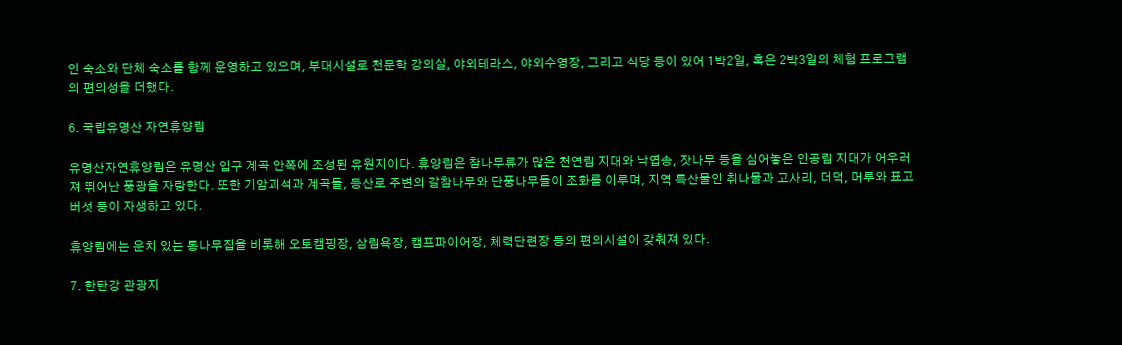인 숙소와 단체 숙소를 함께 운영하고 있으며, 부대시설로 천문학 강의실, 야외테라스, 야외수영장, 그리고 식당 등이 있어 1박2일, 혹은 2박3일의 체험 프로그램의 편의성을 더했다.

6. 국립유명산 자연휴양림

유명산자연휴양림은 유명산 입구 계곡 안쪽에 조성된 유원지이다. 휴양림은 참나무류가 많은 천연림 지대와 낙엽송, 잣나무 등을 심어놓은 인공림 지대가 어우러져 뛰어난 풍광을 자랑한다. 또한 기암괴석과 계곡들, 등산로 주변의 갈참나무와 단풍나무들이 조화를 이루며, 지역 특산물인 취나물과 고사리, 더덕, 머루와 표고버섯 등이 자생하고 있다.

휴양림에는 운치 있는 통나무집을 비롯해 오토캠핑장, 삼림욕장, 캠프파이어장, 체력단련장 등의 편의시설이 갖춰져 있다.

7. 한탄강 관광지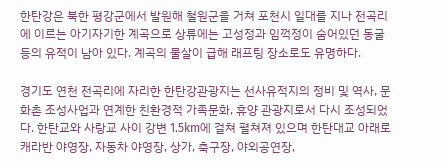한탄강은 북한 평강군에서 발원해 철원군을 거쳐 포천시 일대를 지나 전곡리에 이르는 아기자기한 계곡으로 상류에는 고성정과 임꺽정이 숨어있던 동굴 등의 유적이 남아 있다. 계곡의 물살이 급해 래프팅 장소로도 유명하다.

경기도 연천 전곡리에 자리한 한탄강관광지는 선사유적지의 정비 및 역사, 문화촌 조성사업과 연계한 친환경적 가족문화, 휴양 관광지로서 다시 조성되었다. 한탄교와 사랑교 사이 강변 1.5km에 걸쳐 펼쳐져 있으며 한탄대교 아래로 캐라반 야영장, 자동차 야영장, 상가, 축구장, 야외공연장,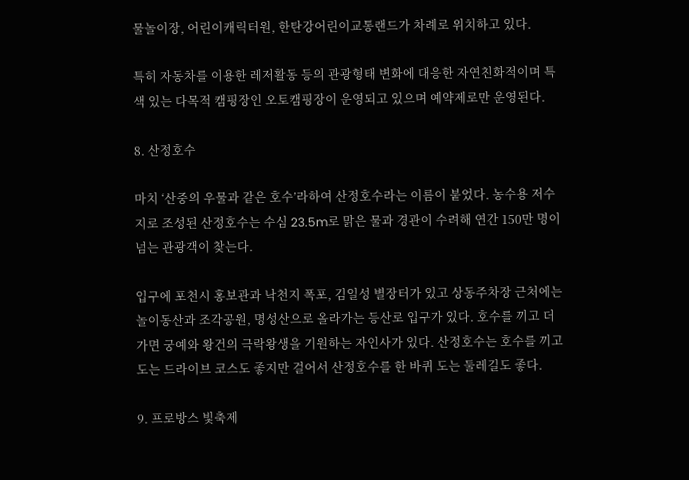물놀이장, 어린이캐릭터원, 한탄강어린이교통랜드가 차례로 위치하고 있다.

특히 자동차를 이용한 레저활동 등의 관광형태 변화에 대응한 자연친화적이며 특색 있는 다목적 캠핑장인 오토캠핑장이 운영되고 있으며 예약제로만 운영된다.

8. 산정호수

마치 ‘산중의 우물과 같은 호수’라하여 산정호수라는 이름이 붙었다. 농수용 저수지로 조성된 산정호수는 수심 23.5m로 맑은 물과 경관이 수려해 연간 150만 명이 넘는 관광객이 찾는다.

입구에 포천시 홍보관과 낙천지 폭포, 김일성 별장터가 있고 상동주차장 근처에는 놀이동산과 조각공원, 명성산으로 올라가는 등산로 입구가 있다. 호수를 끼고 더 가면 궁예와 왕건의 극락왕생을 기원하는 자인사가 있다. 산정호수는 호수를 끼고 도는 드라이브 코스도 좋지만 걸어서 산정호수를 한 바퀴 도는 둘레길도 좋다.

9. 프로방스 빛축제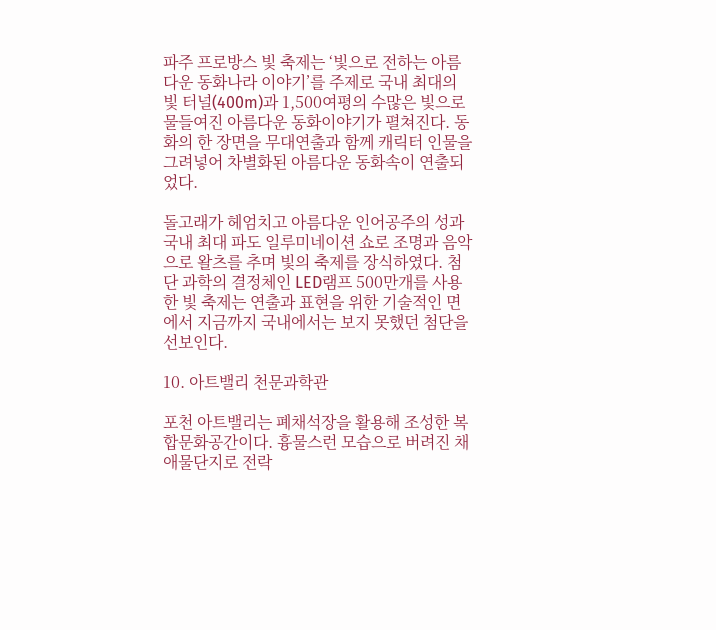파주 프로방스 빛 축제는 ‘빛으로 전하는 아름다운 동화나라 이야기’를 주제로 국내 최대의 빛 터널(400m)과 1,500여평의 수많은 빛으로 물들여진 아름다운 동화이야기가 펼쳐진다. 동화의 한 장면을 무대연출과 함께 캐릭터 인물을 그려넣어 차별화된 아름다운 동화속이 연출되었다.

돌고래가 헤엄치고 아름다운 인어공주의 성과 국내 최대 파도 일루미네이션 쇼로 조명과 음악으로 왈츠를 추며 빛의 축제를 장식하였다. 첨단 과학의 결정체인 LED램프 500만개를 사용한 빛 축제는 연출과 표현을 위한 기술적인 면에서 지금까지 국내에서는 보지 못했던 첨단을 선보인다.

10. 아트밸리 천문과학관

포천 아트밸리는 폐채석장을 활용해 조성한 복합문화공간이다. 흉물스런 모습으로 버려진 채 애물단지로 전락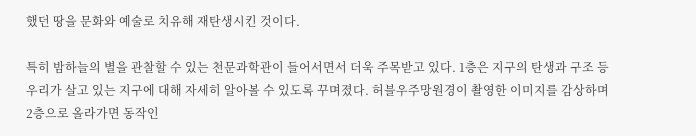했던 땅을 문화와 예술로 치유해 재탄생시킨 것이다.

특히 밤하늘의 별을 관찰할 수 있는 천문과학관이 들어서면서 더욱 주목받고 있다. 1층은 지구의 탄생과 구조 등 우리가 살고 있는 지구에 대해 자세히 알아볼 수 있도록 꾸며졌다. 허블우주망원경이 촬영한 이미지를 감상하며 2층으로 올라가면 동작인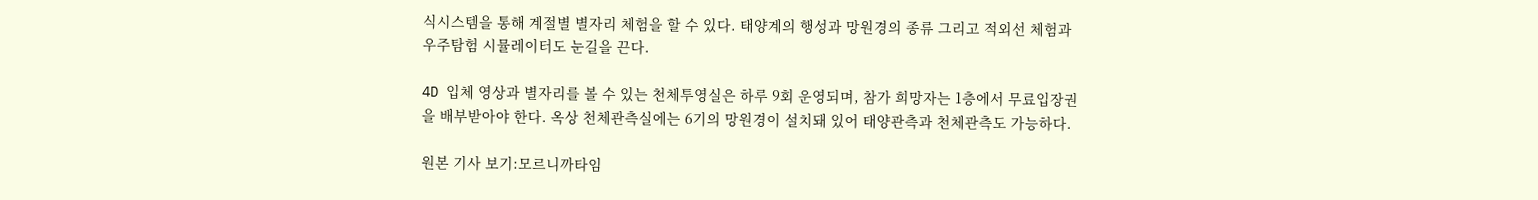식시스템을 통해 계절별 별자리 체험을 할 수 있다. 태양계의 행성과 망원경의 종류 그리고 적외선 체험과 우주탐험 시뮬레이터도 눈길을 끈다.

4D 입체 영상과 별자리를 볼 수 있는 천체투영실은 하루 9회 운영되며, 참가 희망자는 1층에서 무료입장권을 배부받아야 한다. 옥상 천체관측실에는 6기의 망원경이 설치돼 있어 태양관측과 천체관측도 가능하다.

원본 기사 보기:모르니까타임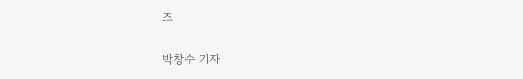즈

박창수 기자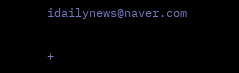idailynews@naver.com

+